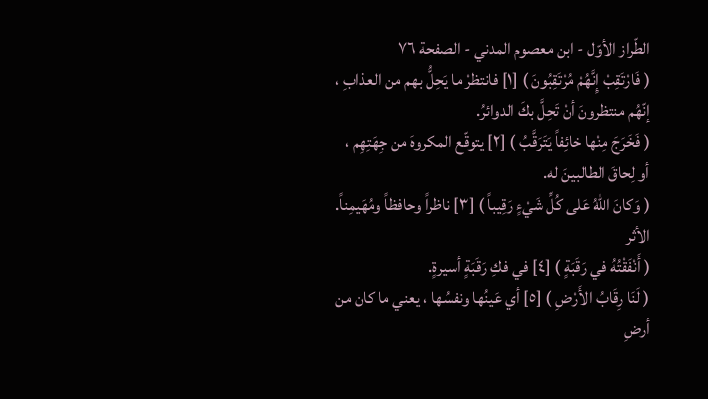الطّراز الأوّل - ابن معصوم المدني - الصفحة ٧٦
( فَارْتَقِبْ إِنَّهُمْ مُرْتَقِبُونَ ) [١] فانتظرْ ما يَحِلُّ بهم من العذابِ ، إنّهُم منتظرونَ أنْ تَحِلَّ بكَ الدوائرُ.
( فَخَرَجَ مِنْها خائِفاً يَتَرَقَّبُ ) [٢] يتوقّع المكروهَ من جِهَتِهِم ، أو لِحاقَ الطالبينَ له.
( وَكانَ اللهُ عَلى كُلِّ شَيْءٍ رَقِيباً ) [٣] ناظراً وحافظاً ومُهَيمِناً.
الأثر
( أَنْفَقْتُهُ في رَقَبَةٍ ) [٤] في فكِ رَقَبَةٍ أسيرةٍ.
( لَنَا رِقَابُ الأَرْضِ ) [٥] أي عَينُها ونفسُها ، يعني ما كان من أرضِ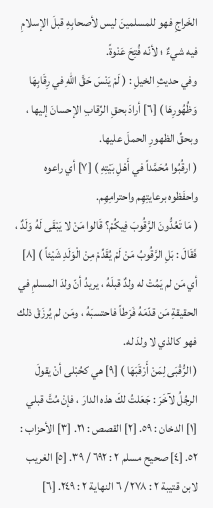الخَراجِ فهو للمسلمينَ ليس لأصحابِهِ قبلَ الإسلامِ فيه شيءٌ ؛ لأنّه فُتِحَ عَنْوةً.
وفي حديثِ الخيلِ : ( لَمْ يَنْسَ حَقَّ اللهِ في رِقَابِهَا وَظُهُورِهَا ) [٦] أرادَ بحقِ الرِّقابِ الإحسانَ إليها ، وبحقِّ الظهورِ الحملَ عليها.
( ارقُبُوا مُحَمَّداً في أَهْلِ بَيْتِهِ ) [٧] أي راعوه واحفَظوه برعايتِهِم واحترامِهِم.
( مَا تَعُدُّونَ الرَّقُوبَ فِيكُمْ؟ قَالوا مَنْ لا يَبْقَى لَهُ وَلَدٌ ، فَقَالَ : بَلِ الرَّقُوبُ مَنْ لَمْ يُقَدِّمْ مِنْ الْوَلَدِ شَيْئاً ) [٨] أي مَن لم يَمُتْ له ولدٌ قبلَهُ ، يريدُ أنّ ولدَ المسلمِ في الحقيقةِ مَن قدّمَهُ فَرَطاً فاحتسبَهُ ، ومَن لم يُرزَقْ ذلك فهو كالذي لا ولدَ له.
( الرُّقْبَى لِمَنْ أَرْقَبَهَا ) [٩] هي كحُبْلى أنْ يقولَ الرجُلُ لآخَرَ : جَعَلتُ لكَ هذه الدارَ ، فإنْ مُتَّ قبلي
[١] الدخان : ٥٩. [٢] القصص : ٢١. [٣] الأحزاب : ٥٢. [٤] صحيح مسلم ٢ : ٦٩٢ / ٣٩. [٥] الغريب لابن قتيبة ٢ : ٢٧٨ / ٦ النهاية ٢ : ٢٤٩. [٦]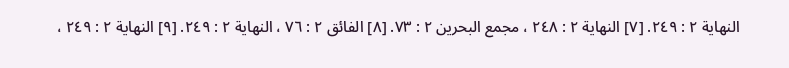النهاية ٢ : ٢٤٩. [٧] النهاية ٢ : ٢٤٨ ، مجمع البحرين ٢ : ٧٣. [٨] الفائق ٢ : ٧٦ ، النهاية ٢ : ٢٤٩. [٩] النهاية ٢ : ٢٤٩ ،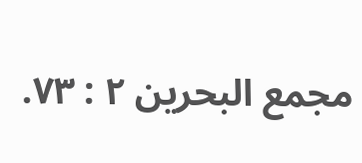مجمع البحرين ٢ : ٧٣.